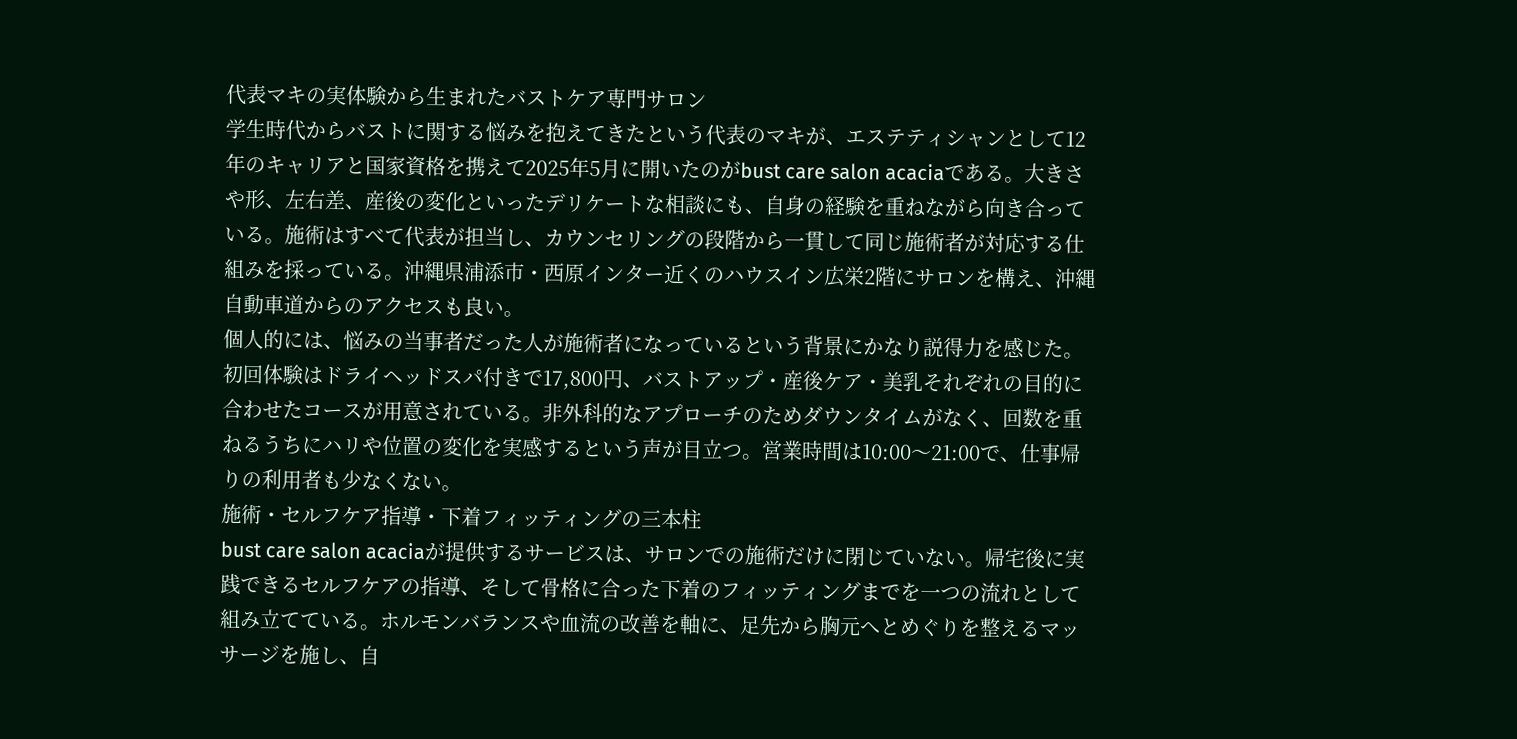代表マキの実体験から生まれたバストケア専門サロン
学生時代からバストに関する悩みを抱えてきたという代表のマキが、エステティシャンとして12年のキャリアと国家資格を携えて2025年5月に開いたのがbust care salon acaciaである。大きさや形、左右差、産後の変化といったデリケートな相談にも、自身の経験を重ねながら向き合っている。施術はすべて代表が担当し、カウンセリングの段階から一貫して同じ施術者が対応する仕組みを採っている。沖縄県浦添市・西原インター近くのハウスイン広栄2階にサロンを構え、沖縄自動車道からのアクセスも良い。
個人的には、悩みの当事者だった人が施術者になっているという背景にかなり説得力を感じた。初回体験はドライヘッドスパ付きで17,800円、バストアップ・産後ケア・美乳それぞれの目的に合わせたコースが用意されている。非外科的なアプローチのためダウンタイムがなく、回数を重ねるうちにハリや位置の変化を実感するという声が目立つ。営業時間は10:00〜21:00で、仕事帰りの利用者も少なくない。
施術・セルフケア指導・下着フィッティングの三本柱
bust care salon acaciaが提供するサービスは、サロンでの施術だけに閉じていない。帰宅後に実践できるセルフケアの指導、そして骨格に合った下着のフィッティングまでを一つの流れとして組み立てている。ホルモンバランスや血流の改善を軸に、足先から胸元へとめぐりを整えるマッサージを施し、自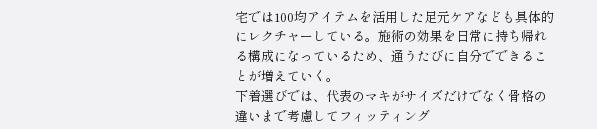宅では100均アイテムを活用した足元ケアなども具体的にレクチャーしている。施術の効果を日常に持ち帰れる構成になっているため、通うたびに自分でできることが増えていく。
下着選びでは、代表のマキがサイズだけでなく骨格の違いまで考慮してフィッティング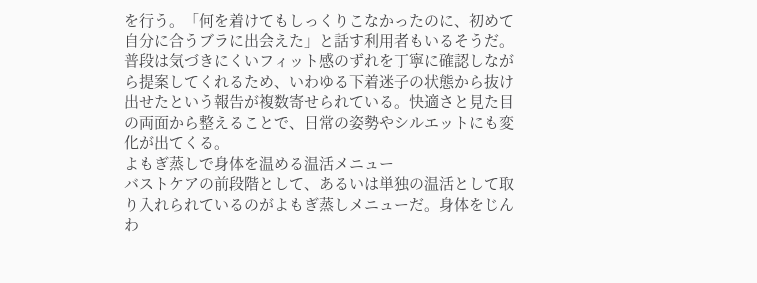を行う。「何を着けてもしっくりこなかったのに、初めて自分に合うブラに出会えた」と話す利用者もいるそうだ。普段は気づきにくいフィット感のずれを丁寧に確認しながら提案してくれるため、いわゆる下着迷子の状態から抜け出せたという報告が複数寄せられている。快適さと見た目の両面から整えることで、日常の姿勢やシルエットにも変化が出てくる。
よもぎ蒸しで身体を温める温活メニュー
バストケアの前段階として、あるいは単独の温活として取り入れられているのがよもぎ蒸しメニューだ。身体をじんわ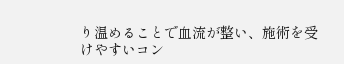り温めることで血流が整い、施術を受けやすいコン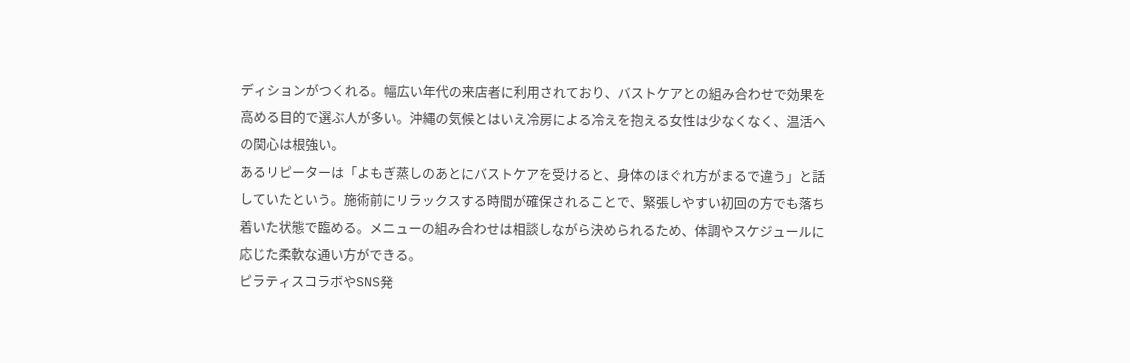ディションがつくれる。幅広い年代の来店者に利用されており、バストケアとの組み合わせで効果を高める目的で選ぶ人が多い。沖縄の気候とはいえ冷房による冷えを抱える女性は少なくなく、温活への関心は根強い。
あるリピーターは「よもぎ蒸しのあとにバストケアを受けると、身体のほぐれ方がまるで違う」と話していたという。施術前にリラックスする時間が確保されることで、緊張しやすい初回の方でも落ち着いた状態で臨める。メニューの組み合わせは相談しながら決められるため、体調やスケジュールに応じた柔軟な通い方ができる。
ピラティスコラボやSNS発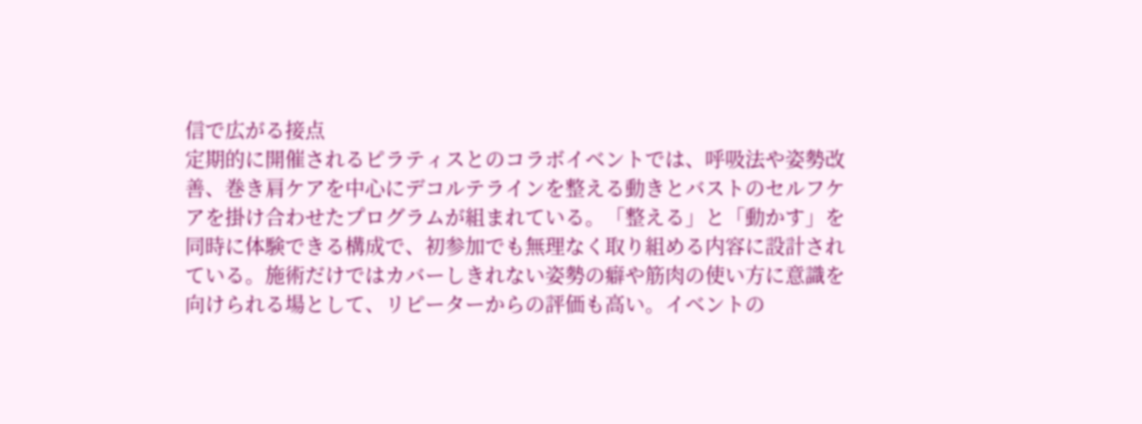信で広がる接点
定期的に開催されるピラティスとのコラボイベントでは、呼吸法や姿勢改善、巻き肩ケアを中心にデコルテラインを整える動きとバストのセルフケアを掛け合わせたプログラムが組まれている。「整える」と「動かす」を同時に体験できる構成で、初参加でも無理なく取り組める内容に設計されている。施術だけではカバーしきれない姿勢の癖や筋肉の使い方に意識を向けられる場として、リピーターからの評価も高い。イベントの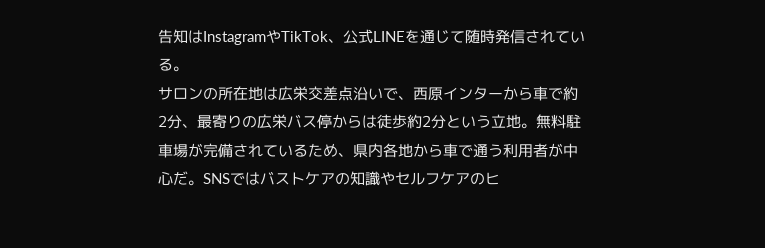告知はInstagramやTikTok、公式LINEを通じて随時発信されている。
サロンの所在地は広栄交差点沿いで、西原インターから車で約2分、最寄りの広栄バス停からは徒歩約2分という立地。無料駐車場が完備されているため、県内各地から車で通う利用者が中心だ。SNSではバストケアの知識やセルフケアのヒ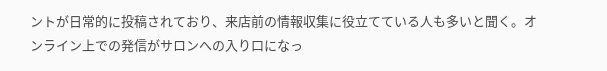ントが日常的に投稿されており、来店前の情報収集に役立てている人も多いと聞く。オンライン上での発信がサロンへの入り口になっ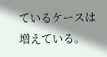ているケースは増えている。